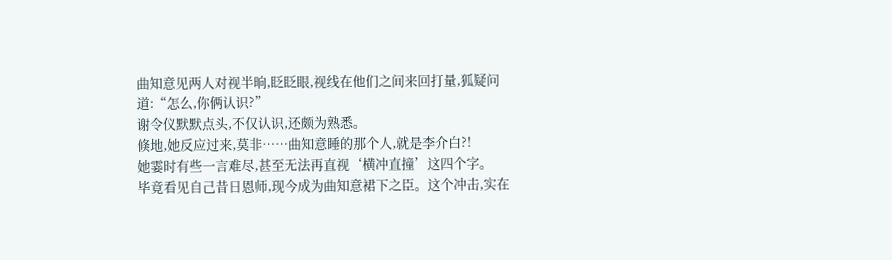曲知意见两人对视半晌,眨眨眼,视线在他们之间来回打量,狐疑问道:“怎么,你俩认识?”
谢令仪默默点头,不仅认识,还颇为熟悉。
倏地,她反应过来,莫非……曲知意睡的那个人,就是李介白?!
她霎时有些一言难尽,甚至无法再直视‘横冲直撞’这四个字。
毕竟看见自己昔日恩师,现今成为曲知意裙下之臣。这个冲击,实在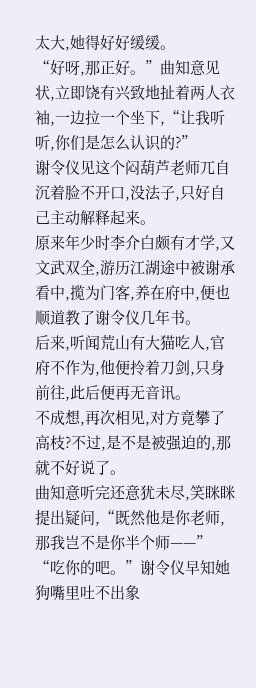太大,她得好好缓缓。
“好呀,那正好。”曲知意见状,立即饶有兴致地扯着两人衣袖,一边拉一个坐下,“让我听听,你们是怎么认识的?”
谢令仪见这个闷葫芦老师兀自沉着脸不开口,没法子,只好自己主动解释起来。
原来年少时李介白颇有才学,又文武双全,游历江湖途中被谢承看中,揽为门客,养在府中,便也顺道教了谢令仪几年书。
后来,听闻荒山有大猫吃人,官府不作为,他便拎着刀剑,只身前往,此后便再无音讯。
不成想,再次相见,对方竟攀了高枝?不过,是不是被强迫的,那就不好说了。
曲知意听完还意犹未尽,笑眯眯提出疑问,“既然他是你老师,那我岂不是你半个师——”
“吃你的吧。”谢令仪早知她狗嘴里吐不出象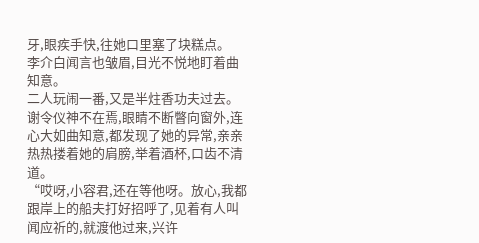牙,眼疾手快,往她口里塞了块糕点。
李介白闻言也皱眉,目光不悦地盯着曲知意。
二人玩闹一番,又是半炷香功夫过去。谢令仪神不在焉,眼睛不断瞥向窗外,连心大如曲知意,都发现了她的异常,亲亲热热搂着她的肩膀,举着酒杯,口齿不清道。
“哎呀,小容君,还在等他呀。放心,我都跟岸上的船夫打好招呼了,见着有人叫闻应祈的,就渡他过来,兴许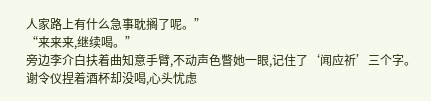人家路上有什么急事耽搁了呢。”
“来来来,继续喝。”
旁边李介白扶着曲知意手臂,不动声色瞥她一眼,记住了‘闻应祈’三个字。
谢令仪捏着酒杯却没喝,心头忧虑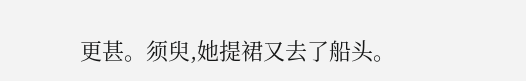更甚。须臾,她提裙又去了船头。